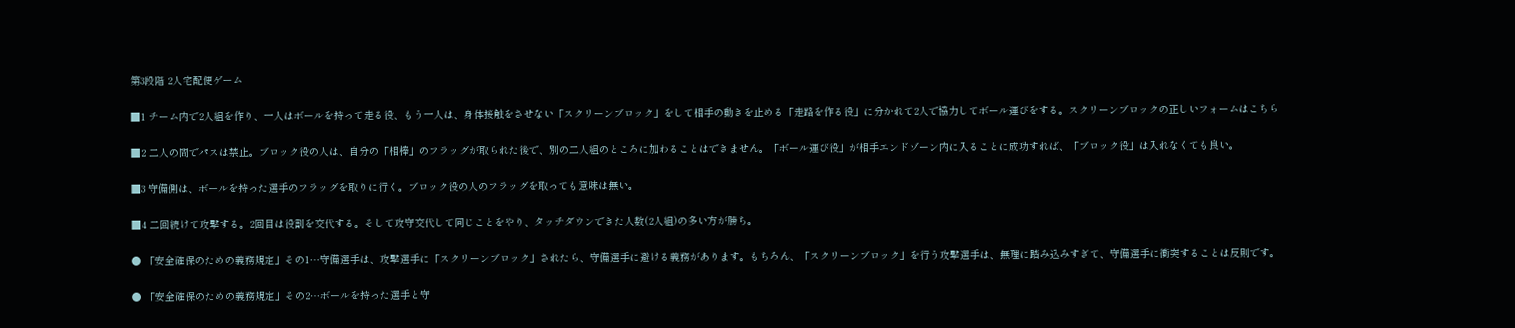第3段階 2人宅配便ゲーム

■1 チーム内で2人組を作り、一人はボールを持って走る役、もう一人は、身体接触をさせない「スクリーンブロック」をして相手の動きを止める「走路を作る役」に分かれて2人で協力してボール運びをする。スクリーンブロックの正しいフォームはこちら

■2 二人の間でパスは禁止。ブロック役の人は、自分の「相棒」のフラッグが取られた後で、別の二人組のところに加わることはできません。「ボール運び役」が相手エンドゾーン内に入ることに成功すれば、「ブロック役」は入れなくても良い。

■3 守備側は、ボールを持った選手のフラッグを取りに行く。ブロック役の人のフラッグを取っても意味は無い。

■4 二回続けて攻撃する。2回目は役割を交代する。そして攻守交代して同じことをやり、タッチダウンできた人数(2人組)の多い方が勝ち。

● 「安全確保のための義務規定」その1…守備選手は、攻撃選手に「スクリーンブロック」されたら、守備選手に避ける義務があります。もちろん、「スクリーンブロック」を行う攻撃選手は、無理に踏み込みすぎて、守備選手に衝突することは反則です。

● 「安全確保のための義務規定」その2…ボールを持った選手と守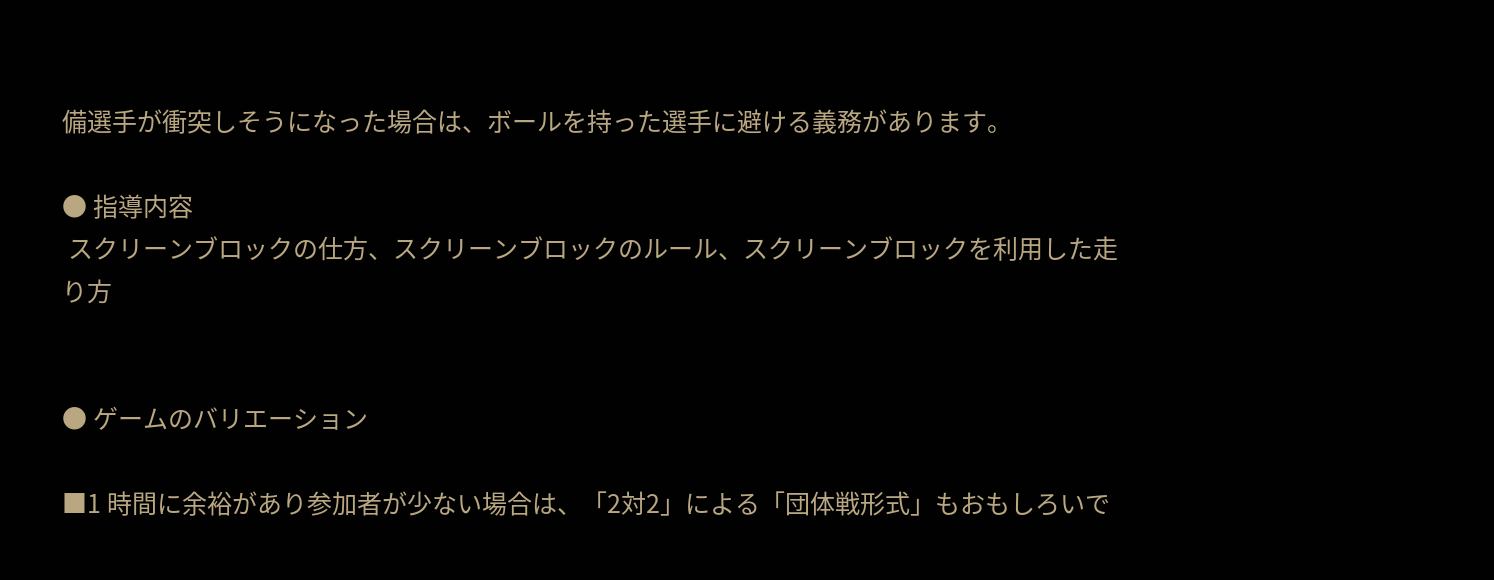備選手が衝突しそうになった場合は、ボールを持った選手に避ける義務があります。

● 指導内容
 スクリーンブロックの仕方、スクリーンブロックのルール、スクリーンブロックを利用した走り方


● ゲームのバリエーション

■1 時間に余裕があり参加者が少ない場合は、「2対2」による「団体戦形式」もおもしろいで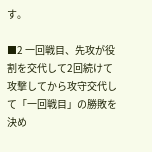す。

■2 一回戦目、先攻が役割を交代して2回続けて攻撃してから攻守交代して「一回戦目」の勝敗を決め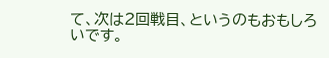て、次は2回戦目、というのもおもしろいです。